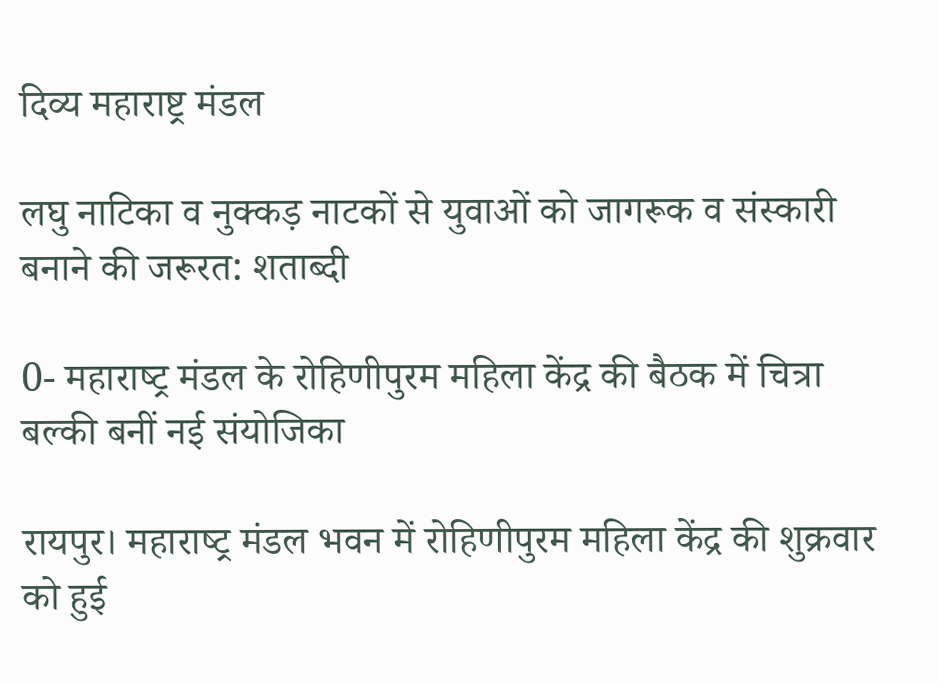दिव्य महाराष्ट्र मंडल

लघु नाटिका व नुक्‍कड़ नाटकों से युवाओं को जागरूक व संस्‍कारी बनाने की जरूरत: शताब्‍दी

0- महाराष्‍ट्र मंडल के रोहिणीपुरम महिला केंद्र की बैठक में चित्रा बल्‍की बनीं नई संयोजिका

रायपुर। महाराष्‍ट्र मंडल भवन में रोहिणीपुरम महिला केंद्र की शुक्रवार को हुई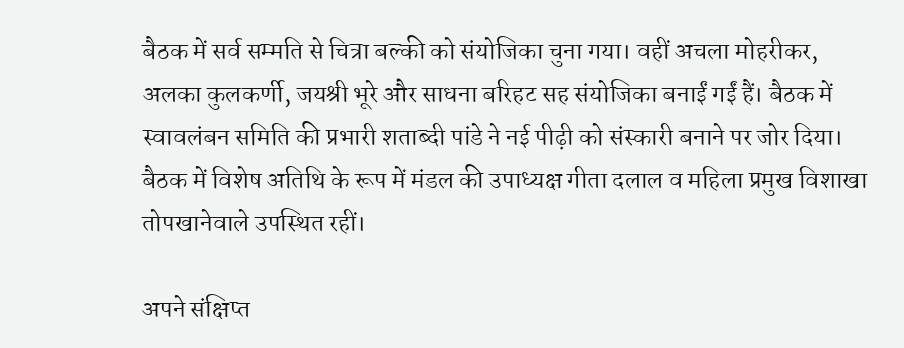बैठक में सर्व सम्‍मति से चित्रा बल्‍की को संयोजिका चुना गया। वहीं अचला मोहरीकर, अलका कुलकर्णी, जयश्री भूरे और साधना बरिहट सह संयोजिका बनाईं गईं हैं। बैठक में स्‍वावलंबन समिति की प्रभारी शताब्‍दी पांडे ने नई पीढ़ी को संस्‍कारी बनाने पर जोर दिया। बैठक में विशेष अतिथि के रूप में मंडल की उपाध्‍यक्ष गीता दलाल व महिला प्रमुख विशाखा तोपखानेवाले उपस्थित रहीं।

अपने संक्षिप्‍त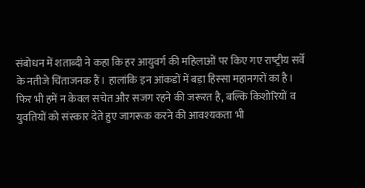संबोधन में शताब्‍दी ने कहा कि हर आयुवर्ग की महिलाओं पर किए गए राष्‍ट्रीय सर्वे के नतीजे चिंताजनक हैं। हालांकि इन आंकडों में बड़ा हिस्‍सा महानगरों का है। फिर भी हमें न केवल सचेत और सजग रहने की जरूरत है, बल्कि किशोरियों व युवतियों को संस्‍कार देते हुए जागरूक करने की आवश्‍यकता भी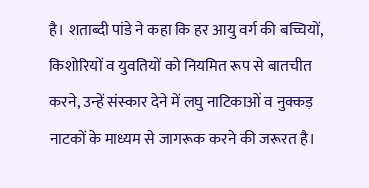है। शताब्‍दी पांडे ने कहा कि हर आयु वर्ग की बच्चियों, किशोरियों व युवतियों को नियमित रूप से बातचीत करने, उन्‍हें संस्‍कार देने में लघु नाटिकाओं व नुक्‍कड़ नाटकों के माध्यम से जागरूक करने की जरूरत है।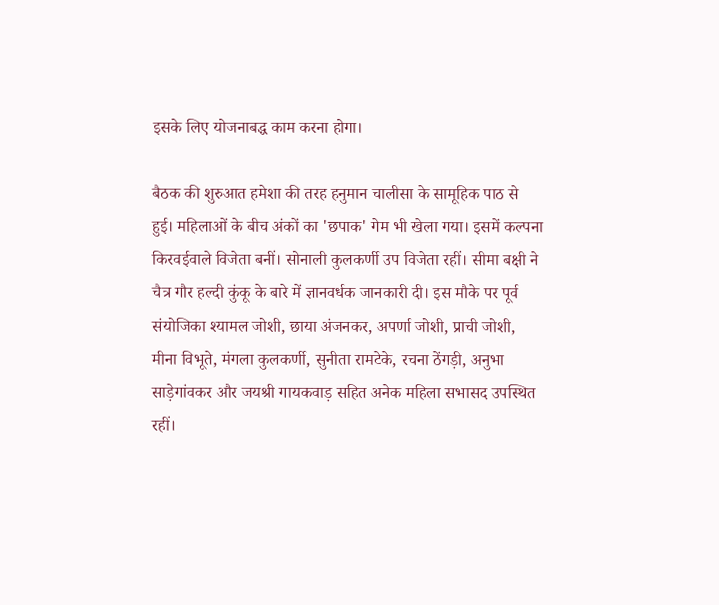इसके लिए योजनाबद्ध काम करना होगा।

बैठक की शुरुआत हमेशा की तरह हनुमान चालीसा के सामूहिक पाठ से हुई। महिलाओं के बीच अंकों का 'छपाक' गेम भी खेला गया। इसमें कल्‍पना किरवईवाले विजेता बनीं। सोनाली कुलकर्णी उप विजेता रहीं। सीमा बक्षी ने चैत्र गौर हल्‍दी कुंकू के बारे में ज्ञानवर्धक जानकारी दी। इस मौके पर पूर्व संयोजिका श्‍यामल जोशी, छाया अंजनकर, अपर्णा जोशी, प्राची जोशी, मीना विभूते, मंगला कुलकर्णी, सुनीता रामटेके, रचना ठेंगड़ी, अनुभा साड़ेगांवकर और जयश्री गायकवाड़ सहित अनेक महिला सभासद उपस्थित रहीं।